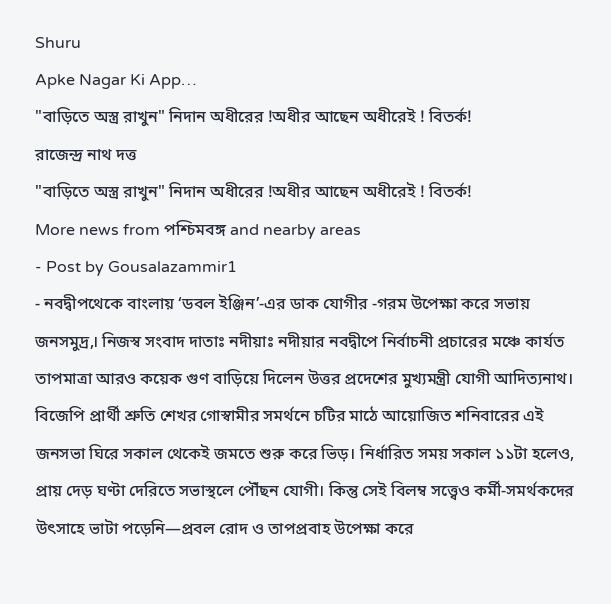Shuru
Apke Nagar Ki App…
"বাড়িতে অস্ত্র রাখুন" নিদান অধীরের !অধীর আছেন অধীরেই ! বিতর্ক!
রাজেন্দ্র নাথ দত্ত
"বাড়িতে অস্ত্র রাখুন" নিদান অধীরের !অধীর আছেন অধীরেই ! বিতর্ক!
More news from পশ্চিমবঙ্গ and nearby areas
- Post by Gousalazammir1
- নবদ্বীপথেকে বাংলায় ‘ডবল ইঞ্জিন’-এর ডাক যোগীর -গরম উপেক্ষা করে সভায় জনসমুদ্র,। নিজস্ব সংবাদ দাতাঃ নদীয়াঃ নদীয়ার নবদ্বীপে নির্বাচনী প্রচারের মঞ্চে কার্যত তাপমাত্রা আরও কয়েক গুণ বাড়িয়ে দিলেন উত্তর প্রদেশের মুখ্যমন্ত্রী যোগী আদিত্যনাথ। বিজেপি প্রার্থী শ্রুতি শেখর গোস্বামীর সমর্থনে চটির মাঠে আয়োজিত শনিবারের এই জনসভা ঘিরে সকাল থেকেই জমতে শুরু করে ভিড়। নির্ধারিত সময় সকাল ১১টা হলেও, প্রায় দেড় ঘণ্টা দেরিতে সভাস্থলে পৌঁছন যোগী। কিন্তু সেই বিলম্ব সত্ত্বেও কর্মী-সমর্থকদের উৎসাহে ভাটা পড়েনি—প্রবল রোদ ও তাপপ্রবাহ উপেক্ষা করে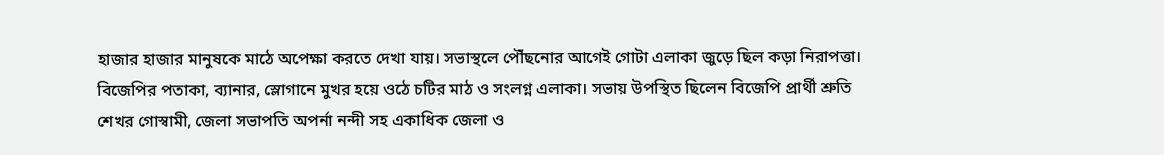হাজার হাজার মানুষকে মাঠে অপেক্ষা করতে দেখা যায়। সভাস্থলে পৌঁছনোর আগেই গোটা এলাকা জুড়ে ছিল কড়া নিরাপত্তা। বিজেপির পতাকা, ব্যানার, স্লোগানে মুখর হয়ে ওঠে চটির মাঠ ও সংলগ্ন এলাকা। সভায় উপস্থিত ছিলেন বিজেপি প্রার্থী শ্রুতি শেখর গোস্বামী, জেলা সভাপতি অপর্না নন্দী সহ একাধিক জেলা ও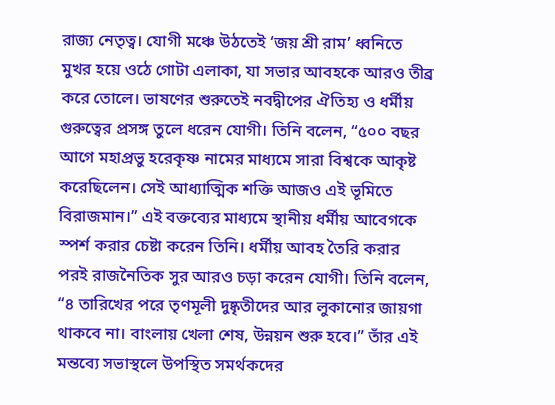রাজ্য নেতৃত্ব। যোগী মঞ্চে উঠতেই ‘জয় শ্রী রাম’ ধ্বনিতে মুখর হয়ে ওঠে গোটা এলাকা, যা সভার আবহকে আরও তীব্র করে তোলে। ভাষণের শুরুতেই নবদ্বীপের ঐতিহ্য ও ধর্মীয় গুরুত্বের প্রসঙ্গ তুলে ধরেন যোগী। তিনি বলেন, “৫০০ বছর আগে মহাপ্রভু হরেকৃষ্ণ নামের মাধ্যমে সারা বিশ্বকে আকৃষ্ট করেছিলেন। সেই আধ্যাত্মিক শক্তি আজও এই ভূমিতে বিরাজমান।” এই বক্তব্যের মাধ্যমে স্থানীয় ধর্মীয় আবেগকে স্পর্শ করার চেষ্টা করেন তিনি। ধর্মীয় আবহ তৈরি করার পরই রাজনৈতিক সুর আরও চড়া করেন যোগী। তিনি বলেন, “৪ তারিখের পরে তৃণমূলী দুষ্কৃতীদের আর লুকানোর জায়গা থাকবে না। বাংলায় খেলা শেষ, উন্নয়ন শুরু হবে।” তাঁর এই মন্তব্যে সভাস্থলে উপস্থিত সমর্থকদের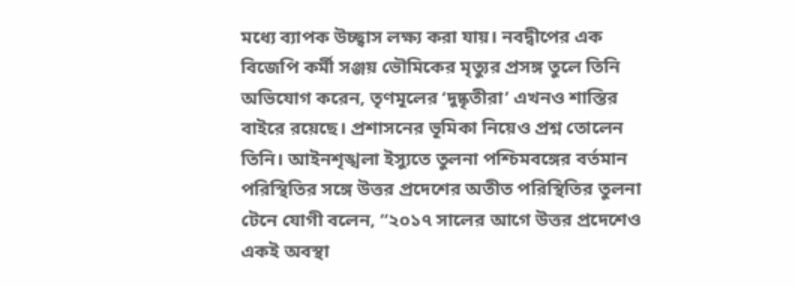মধ্যে ব্যাপক উচ্ছ্বাস লক্ষ্য করা যায়। নবদ্বীপের এক বিজেপি কর্মী সঞ্জয় ভৌমিকের মৃত্যুর প্রসঙ্গ তুলে তিনি অভিযোগ করেন, তৃণমূলের ‘দুষ্কৃতীরা’ এখনও শাস্তির বাইরে রয়েছে। প্রশাসনের ভূমিকা নিয়েও প্রশ্ন তোলেন তিনি। আইনশৃঙ্খলা ইস্যুতে তুলনা পশ্চিমবঙ্গের বর্তমান পরিস্থিতির সঙ্গে উত্তর প্রদেশের অতীত পরিস্থিতির তুলনা টেনে যোগী বলেন, “২০১৭ সালের আগে উত্তর প্রদেশেও একই অবস্থা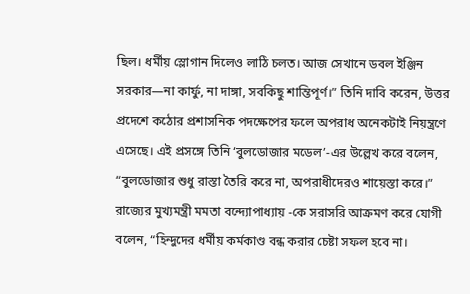ছিল। ধর্মীয় স্লোগান দিলেও লাঠি চলত। আজ সেখানে ডবল ইঞ্জিন সরকার—না কার্ফু, না দাঙ্গা, সবকিছু শান্তিপূর্ণ।” তিনি দাবি করেন, উত্তর প্রদেশে কঠোর প্রশাসনিক পদক্ষেপের ফলে অপরাধ অনেকটাই নিয়ন্ত্রণে এসেছে। এই প্রসঙ্গে তিনি ‘বুলডোজার মডেল’-এর উল্লেখ করে বলেন, “বুলডোজার শুধু রাস্তা তৈরি করে না, অপরাধীদেরও শায়েস্তা করে।” রাজ্যের মুখ্যমন্ত্রী মমতা বন্দ্যোপাধ্যায় -কে সরাসরি আক্রমণ করে যোগী বলেন, “হিন্দুদের ধর্মীয় কর্মকাণ্ড বন্ধ করার চেষ্টা সফল হবে না।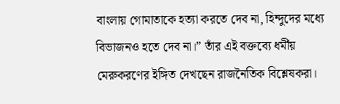বাংলায় গোমাতাকে হত্যা করতে দেব না, হিন্দুদের মধ্যে বিভাজনও হতে দেব না।” তাঁর এই বক্তব্যে ধর্মীয় মেরুকরণের ইঙ্গিত দেখছেন রাজনৈতিক বিশ্লেষকরা।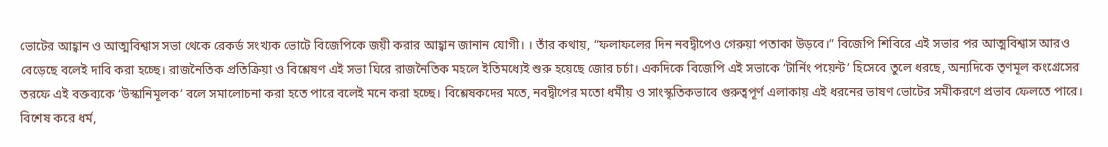ভোটের আহ্বান ও আত্মবিশ্বাস সভা থেকে রেকর্ড সংখ্যক ভোটে বিজেপিকে জয়ী করার আহ্বান জানান যোগী। । তাঁর কথায়, “ফলাফলের দিন নবদ্বীপেও গেরুয়া পতাকা উড়বে।” বিজেপি শিবিরে এই সভার পর আত্মবিশ্বাস আরও বেড়েছে বলেই দাবি করা হচ্ছে। রাজনৈতিক প্রতিক্রিয়া ও বিশ্লেষণ এই সভা ঘিরে রাজনৈতিক মহলে ইতিমধ্যেই শুরু হয়েছে জোর চর্চা। একদিকে বিজেপি এই সভাকে ‘টার্নিং পয়েন্ট’ হিসেবে তুলে ধরছে, অন্যদিকে তৃণমূল কংগ্রেসের তরফে এই বক্তব্যকে ‘উস্কানিমূলক’ বলে সমালোচনা করা হতে পারে বলেই মনে করা হচ্ছে। বিশ্লেষকদের মতে, নবদ্বীপের মতো ধর্মীয় ও সাংস্কৃতিকভাবে গুরুত্বপূর্ণ এলাকায় এই ধরনের ভাষণ ভোটের সমীকরণে প্রভাব ফেলতে পারে। বিশেষ করে ধর্ম,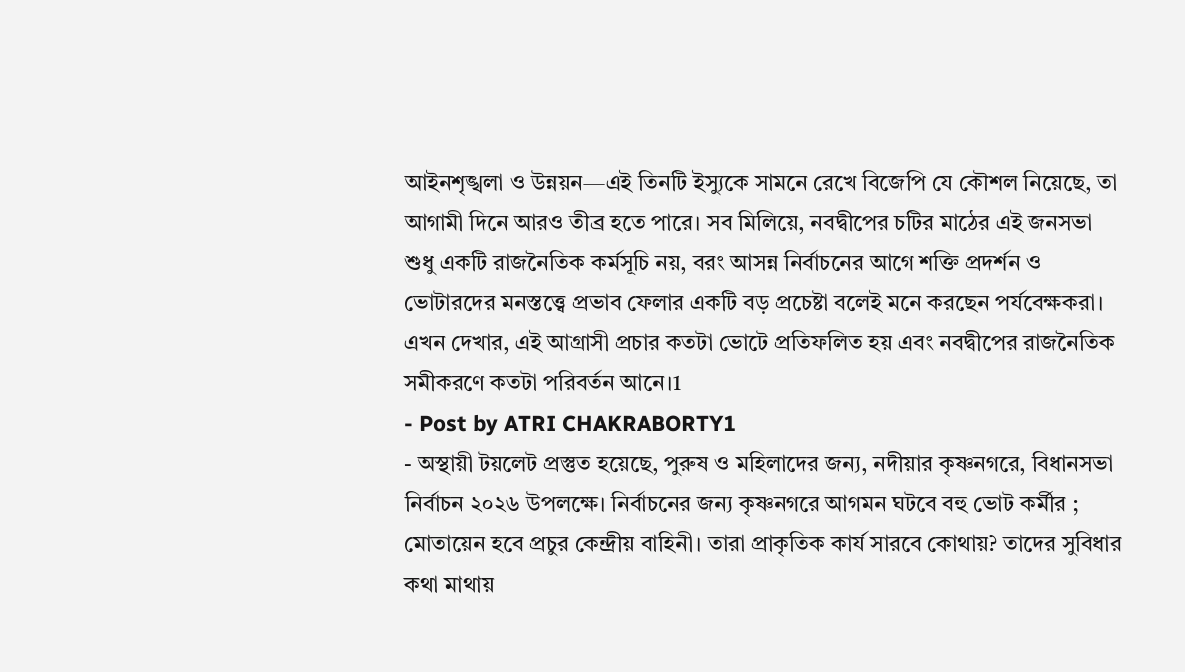আইনশৃঙ্খলা ও উন্নয়ন—এই তিনটি ইস্যুকে সামনে রেখে বিজেপি যে কৌশল নিয়েছে, তা আগামী দিনে আরও তীব্র হতে পারে। সব মিলিয়ে, নবদ্বীপের চটির মাঠের এই জনসভা শুধু একটি রাজনৈতিক কর্মসূচি নয়, বরং আসন্ন নির্বাচনের আগে শক্তি প্রদর্শন ও ভোটারদের মনস্তত্ত্বে প্রভাব ফেলার একটি বড় প্রচেষ্টা বলেই মনে করছেন পর্যবেক্ষকরা। এখন দেখার, এই আগ্রাসী প্রচার কতটা ভোটে প্রতিফলিত হয় এবং নবদ্বীপের রাজনৈতিক সমীকরণে কতটা পরিবর্তন আনে।1
- Post by ATRI CHAKRABORTY1
- অস্থায়ী টয়লেট প্রস্তুত হয়েছে, পুরুষ ও মহিলাদের জন্য, নদীয়ার কৃষ্ণনগরে, বিধানসভা নির্বাচন ২০২৬ উপলক্ষে। নির্বাচনের জন্য কৃষ্ণনগরে আগমন ঘটবে বহু ভোট কর্মীর ; মোতায়েন হবে প্রচুর কেন্দ্রীয় বাহিনী। তারা প্রাকৃতিক কার্য সারবে কোথায়? তাদের সুবিধার কথা মাথায়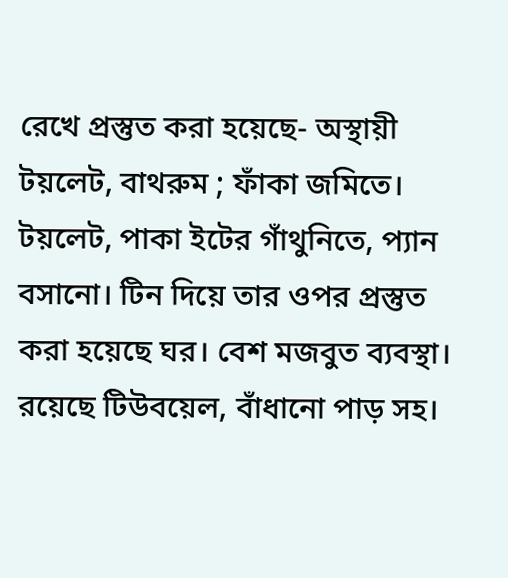রেখে প্রস্তুত করা হয়েছে- অস্থায়ী টয়লেট, বাথরুম ; ফাঁকা জমিতে। টয়লেট, পাকা ইটের গাঁথুনিতে, প্যান বসানো। টিন দিয়ে তার ওপর প্রস্তুত করা হয়েছে ঘর। বেশ মজবুত ব্যবস্থা। রয়েছে টিউবয়েল, বাঁধানো পাড় সহ।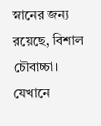স্নানের জন্য রয়েছে, বিশাল চৌবাচ্চা। যেখানে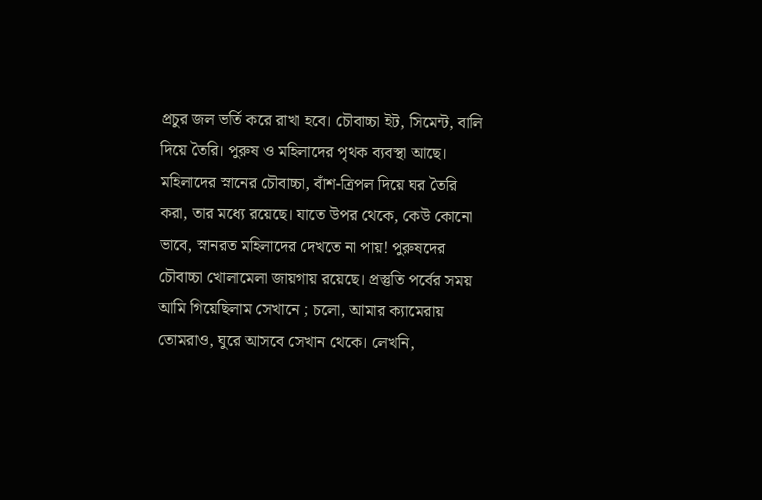প্রচুর জল ভর্তি করে রাখা হবে। চৌবাচ্চা ইট, সিমেন্ট, বালি দিয়ে তৈরি। পুরুষ ও মহিলাদের পৃথক ব্যবস্থা আছে। মহিলাদের স্নানের চৌবাচ্চা, বাঁশ-ত্রিপল দিয়ে ঘর তৈরি করা, তার মধ্যে রয়েছে। যাতে উপর থেকে, কেউ কোনো ভাবে, স্নানরত মহিলাদের দেখতে না পায়! পুরুষদের চৌবাচ্চা খোলামেলা জায়গায় রয়েছে। প্রস্তুতি পর্বের সময় আমি গিয়েছিলাম সেখানে ; চলো, আমার ক্যামেরায় তোমরাও, ঘুরে আসবে সেখান থেকে। লেখনি,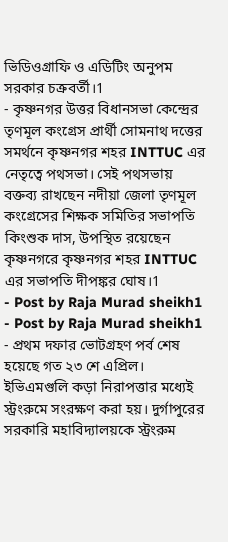ভিডিওগ্রাফি ও এডিটিং অনুপম সরকার চক্রবর্তী।1
- কৃষ্ণনগর উত্তর বিধানসভা কেন্দ্রের তৃণমূল কংগ্রেস প্রার্থী সোমনাথ দত্তের সমর্থনে কৃষ্ণনগর শহর INTTUC এর নেতৃত্বে পথসভা। সেই পথসভায় বক্তব্য রাখছেন নদীয়া জেলা তৃণমূল কংগ্রেসের শিক্ষক সমিতির সভাপতি কিংশুক দাস, উপস্থিত রয়েছেন কৃষ্ণনগরে কৃষ্ণনগর শহর INTTUC এর সভাপতি দীপঙ্কর ঘোষ।1
- Post by Raja Murad sheikh1
- Post by Raja Murad sheikh1
- প্রথম দফার ভোটগ্রহণ পর্ব শেষ হয়েছে গত ২৩ শে এপ্রিল। ইভিএমগুলি কড়া নিরাপত্তার মধ্যেই স্ট্রংরুমে সংরক্ষণ করা হয়। দুর্গাপুরের সরকারি মহাবিদ্যালয়কে স্ট্রংরুম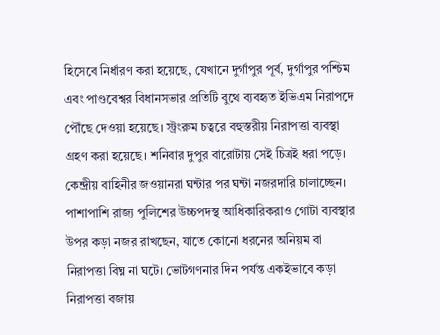হিসেবে নির্ধারণ করা হয়েছে, যেখানে দুর্গাপুর পূর্ব, দুর্গাপুর পশ্চিম এবং পাণ্ডবেশ্বর বিধানসভার প্রতিটি বুথে ব্যবহৃত ইভিএম নিরাপদে পৌঁছে দেওয়া হয়েছে। স্ট্রংরুম চত্বরে বহুস্তরীয় নিরাপত্তা ব্যবস্থা গ্রহণ করা হয়েছে। শনিবার দুপুর বারোটায় সেই চিত্রই ধরা পড়ে। কেন্দ্রীয় বাহিনীর জওয়ানরা ঘন্টার পর ঘন্টা নজরদারি চালাচ্ছেন। পাশাপাশি রাজ্য পুলিশের উচ্চপদস্থ আধিকারিকরাও গোটা ব্যবস্থার উপর কড়া নজর রাখছেন, যাতে কোনো ধরনের অনিয়ম বা নিরাপত্তা বিঘ্ন না ঘটে। ভোটগণনার দিন পর্যন্ত একইভাবে কড়া নিরাপত্তা বজায়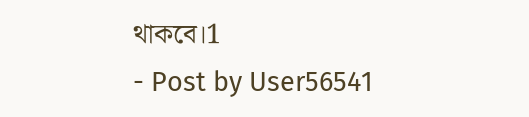থাকবে।1
- Post by User56541